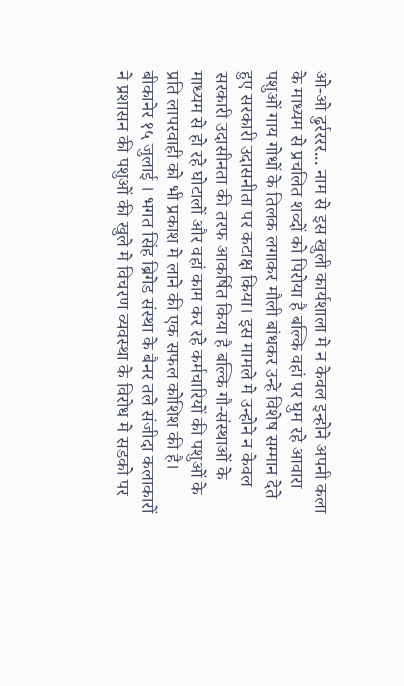ओ-ओ ढुर्रररर... नाम से इस खुली कार्यशाला मे न केवल इन्होने अपनी कला के माध्यम से प्रचलित शव्दों को पिरोया है बल्कि वहां पर घुम रहे आवारा पशुओं गाय गोधों के तिलक लगाकर मौली बांधकर उन्हे विशेष सम्मान देते हुए सरकारी उदासनीता पर कटाक्ष किया। इस मामले मे उन्होने न केवल सरकारी उदासीनता की तरफ आकर्षित किया है बल्कि गौ-संस्थाओं के माध्यम से हो रहे घोटालों और वहां काम कर रहे कर्मचारियों की पशुओं के प्रति लापरवाही को भी प्रकाश मे लाने की एक सफल कोशिश की है।
बीकानेर १५ जुलाई । भगत सिंह ब्रिगेड संस्था के बैनर तले संजीदा कलाकारों ने प्रशासन की पशुओं की खुले मे विचरण व्यवस्था के विरोध मे सडको पर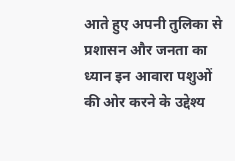आते हुए अपनी तुलिका से प्रशासन और जनता का ध्यान इन आवारा पशुओं की ओर करने के उद्देश्य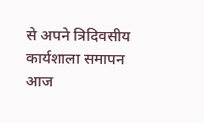से अपने त्रिदिवसीय कार्यशाला समापन आज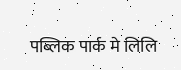पब्लिक पार्क मे लिलि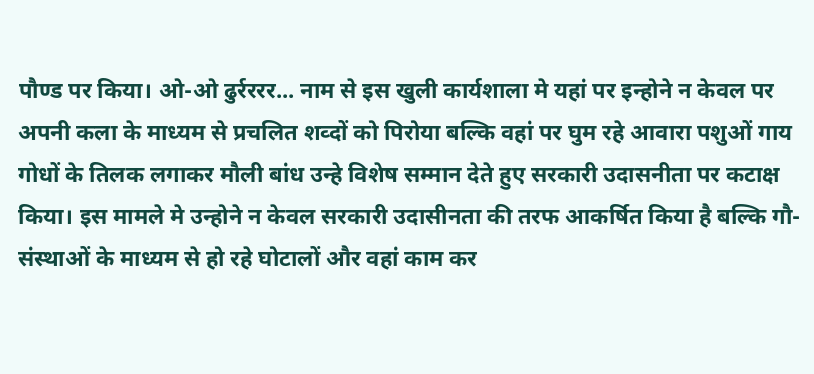पौण्ड पर किया। ओ-ओ ढुर्रररर... नाम से इस खुली कार्यशाला मे यहां पर इन्होने न केवल पर अपनी कला के माध्यम से प्रचलित शव्दों को पिरोया बल्कि वहां पर घुम रहे आवारा पशुओं गाय गोधों के तिलक लगाकर मौली बांध उन्हे विशेष सम्मान देते हुए सरकारी उदासनीता पर कटाक्ष किया। इस मामले मे उन्होने न केवल सरकारी उदासीनता की तरफ आकर्षित किया है बल्कि गौ-संस्थाओं के माध्यम से हो रहे घोटालों और वहां काम कर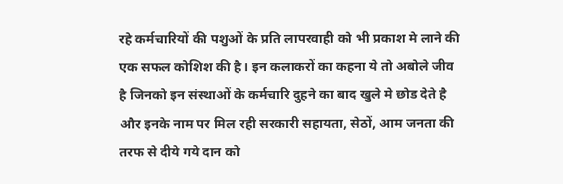रहे कर्मचारियों की पशुओं के प्रति लापरवाही को भी प्रकाश मे लाने की एक सफल कोशिश की है। इन कलाकरों का कहना ये तो अबोले जीव है जिनको इन संस्थाओं के कर्मचारि दुहने का बाद खुले मे छोड देते है और इनके नाम पर मिल रही सरकारी सहायता, सेठों, आम जनता की तरफ से दीये गये दान को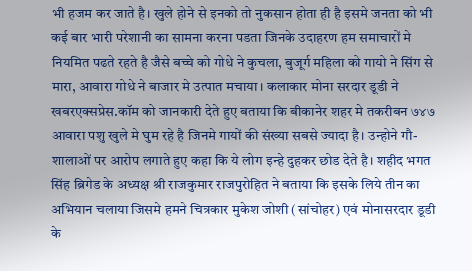भी हजम कर जाते है। खुले होने से इनको तो नुकसान होता ही है इसमे जनता को भी कई बार भारी परेशानी का सामना करना पडता जिनके उदाहरण हम समाचारों मे नियमित पढते रहते है जैसे बच्चे को गोधे ने कुचला, बुजूर्ग महिला को गायो ने सिंग से मारा, आवारा गोधे ने बाजार मे उत्पात मचाया। कलाकार मोना सरदार डूडी ने खबरएक्सप्रेस.कॉम को जानकारी देते हुए बताया कि बीकानेर शहर मे तकरीबन ७४७ आवारा पशु खुले मे घुम रहे है जिनमे गायों की संख्या सबसे ज्यादा है। उन्होने गौ-शालाओं पर आरोप लगाते हुए कहा कि ये लोग इन्हे दुहकर छोड देते है। शहीद भगत सिंह ब्रिगेड के अध्यक्ष श्री राजकुमार राजपुरोहित ने बताया कि इसके लिये तीन का अभियान चलाया जिसमे हमने चित्रकार मुकेश जोशी (सांचोहर) एवं मोनासरदार डूडी के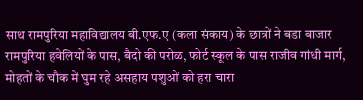साथ रामपुरिया महाविद्यालय बी.एफ.ए (कला संकाय) के छात्रों ने बडा बाजार रामपुरिया हवेलियों के पास, बैदो की परोळ, फोर्ट स्कूल के पास राजीव गांधी मार्ग, मोहतों के चौक में घुम रहे असहाय पशुओं को हरा चारा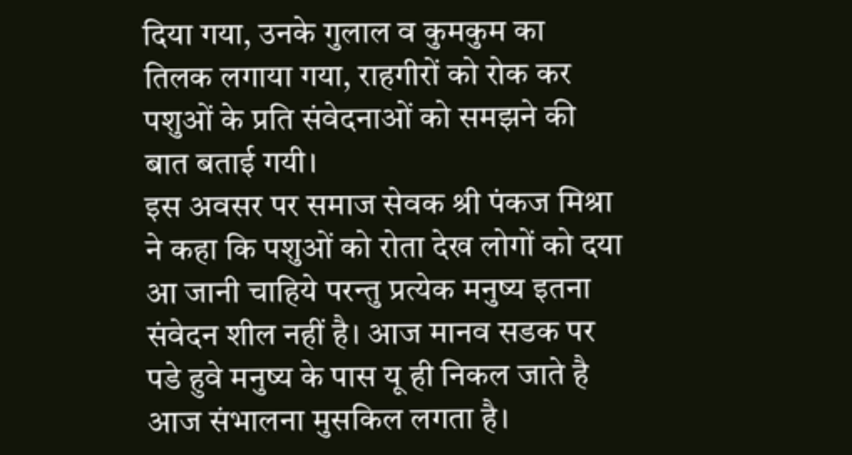दिया गया, उनके गुलाल व कुमकुम का तिलक लगाया गया, राहगीरों को रोक कर पशुओं के प्रति संवेदनाओं को समझने की बात बताई गयी।
इस अवसर पर समाज सेवक श्री पंकज मिश्रा ने कहा कि पशुओं को रोता देख लोगों को दया आ जानी चाहिये परन्तु प्रत्येक मनुष्य इतना संवेदन शील नहीं है। आज मानव सडक पर पडे हुवे मनुष्य के पास यू ही निकल जाते है आज संभालना मुसकिल लगता है।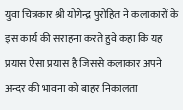युवा चित्रकार श्री योगेन्द्र पुरोहित ने कलाकारों के इस कार्य की सराहना करते हुवे कहा कि यह प्रयास ऐसा प्रयास है जिससे कलाकार अपने अन्दर की भावना को बाहर निकालता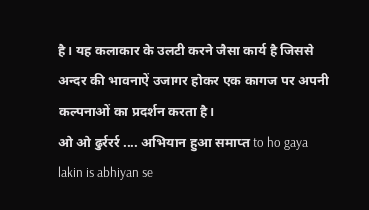है। यह कलाकार के उलटी करने जैसा कार्य है जिससे अन्दर की भावनाऐं उजागर होकर एक कागज पर अपनी कल्पनाओं का प्रदर्शन करता है।
ओ ओ ढुर्ररर्र .... अभियान हुआ समाप्त to ho gaya lakin is abhiyan se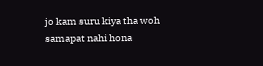jo kam suru kiya tha woh samapat nahi hona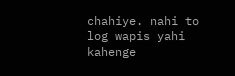chahiye. nahi to log wapis yahi kahenge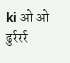ki ओ ओ ढुर्ररर्र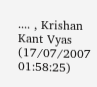.... , Krishan Kant Vyas (17/07/2007 01:58:25)